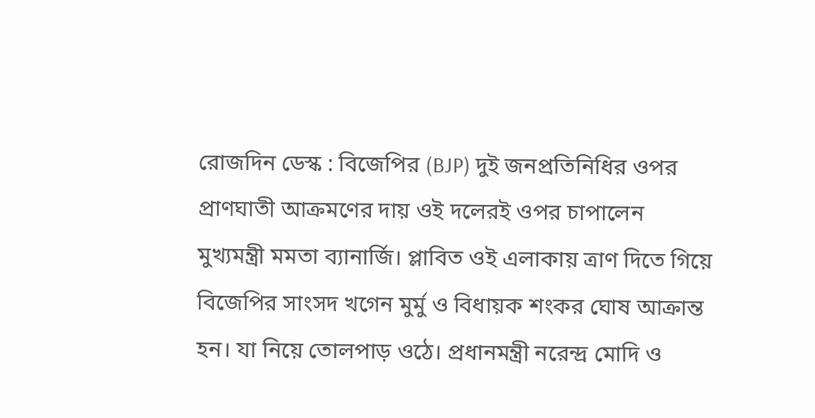রোজদিন ডেস্ক : বিজেপির (BJP) দুই জনপ্রতিনিধির ওপর প্রাণঘাতী আক্রমণের দায় ওই দলেরই ওপর চাপালেন মুখ্যমন্ত্রী মমতা ব্যানার্জি। প্লাবিত ওই এলাকায় ত্রাণ দিতে গিয়ে বিজেপির সাংসদ খগেন মুর্মু ও বিধায়ক শংকর ঘোষ আক্রান্ত হন। যা নিয়ে তোলপাড় ওঠে। প্রধানমন্ত্রী নরেন্দ্র মোদি ও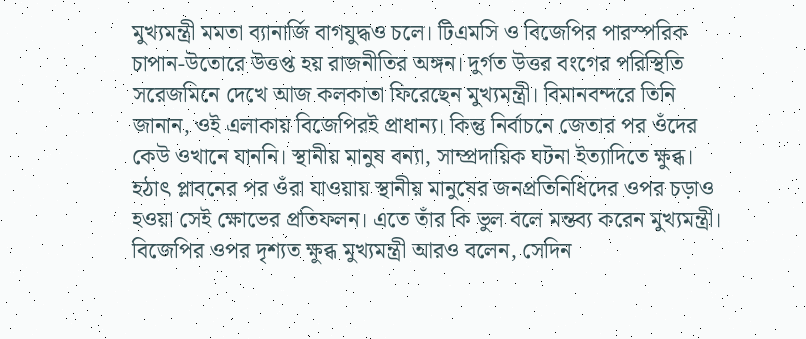মুখ্যমন্ত্রী মমতা ব্যানার্জি বাগযুদ্ধও চলে। টিএমসি ও বিজেপির পারস্পরিক চাপান-উতোরে উত্তপ্ত হয় রাজনীতির অঙ্গন। দুর্গত উত্তর বংগের পরিস্থিতি সরেজমিনে দেখে আজ কলকাতা ফিরেছেন মুখ্যমন্ত্রী। বিমানবন্দরে তিনি জানান, ওই এলাকায় বিজেপিরই প্রাধান্য। কিন্তু নির্বাচনে জেতার পর ওঁদের কেউ ওখানে যাননি। স্থানীয় মানুষ বন্যা, সাম্প্রদায়িক ঘটনা ইত্যাদিতে ক্ষুব্ধ। হঠাৎ প্লাবনের পর ওঁরা যাওয়ায় স্থানীয় মানুষের জনপ্রতিনিধিদের ওপর চড়াও হওয়া সেই ক্ষোভের প্রতিফলন। এতে তাঁর কি ভুল বলে মন্তব্য করেন মুখ্যমন্ত্রী।
বিজেপির ওপর দৃশ্যত ক্ষুব্ধ মুখ্যমন্ত্রী আরও বলেন, সেদিন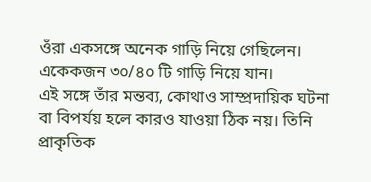ওঁরা একসঙ্গে অনেক গাড়ি নিয়ে গেছিলেন। একেকজন ৩০/৪০ টি গাড়ি নিয়ে যান।
এই সঙ্গে তাঁর মন্তব্য, কোথাও সাম্প্রদায়িক ঘটনা বা বিপর্যয় হলে কারও যাওয়া ঠিক নয়। তিনি প্রাকৃতিক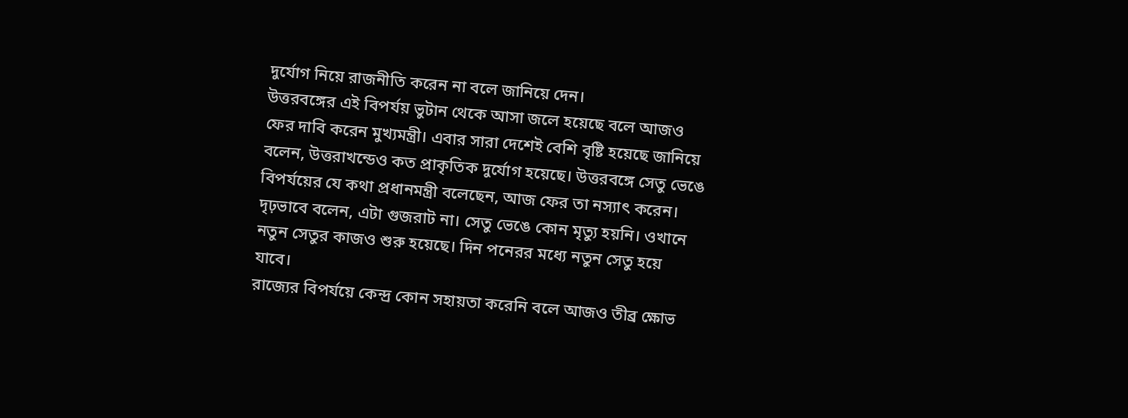দুর্যোগ নিয়ে রাজনীতি করেন না বলে জানিয়ে দেন।
উত্তরবঙ্গের এই বিপর্যয় ভুটান থেকে আসা জলে হয়েছে বলে আজও ফের দাবি করেন মুখ্যমন্ত্রী। এবার সারা দেশেই বেশি বৃষ্টি হয়েছে জানিয়ে বলেন, উত্তরাখন্ডেও কত প্রাকৃতিক দুর্যোগ হয়েছে। উত্তরবঙ্গে সেতু ভেঙে বিপর্যয়ের যে কথা প্রধানমন্ত্রী বলেছেন, আজ ফের তা নস্যাৎ করেন।
দৃঢ়ভাবে বলেন, এটা গুজরাট না। সেতু ভেঙে কোন মৃত্যু হয়নি। ওখানে নতুন সেতুর কাজও শুরু হয়েছে। দিন পনেরর মধ্যে নতুন সেতু হয়ে যাবে।
রাজ্যের বিপর্যয়ে কেন্দ্র কোন সহায়তা করেনি বলে আজও তীব্র ক্ষোভ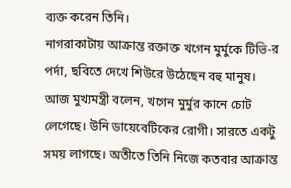ব্যক্ত করেন তিনি।
নাগরাকাটায় আক্রান্ত রক্তাক্ত খগেন মুর্মুকে টিভি-র পর্দা, ছবিতে দেখে শিউরে উঠেছেন বহু মানুষ। আজ মুখ্যমন্ত্রী বলেন, খগেন মুর্মুর কানে চোট লেগেছে। উনি ডায়েবেটিকের রোগী। সারতে একটু সময় লাগছে। অতীতে তিনি নিজে কতবার আক্রান্ত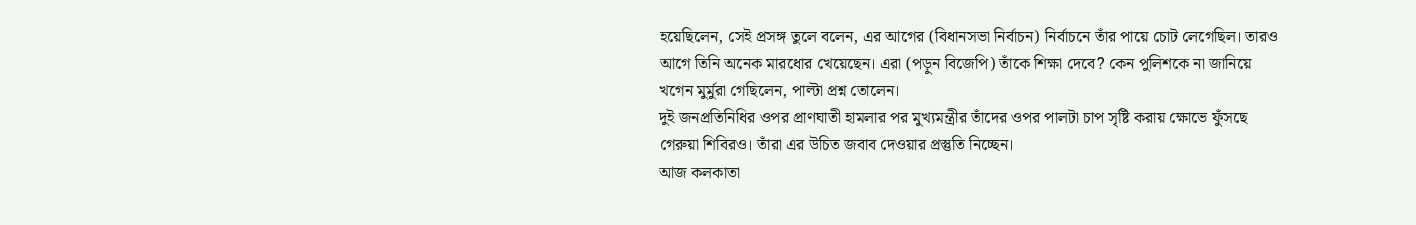হয়েছিলেন, সেই প্রসঙ্গ তুলে বলেন, এর আগের (বিধানসভা নির্বাচন) নির্বাচনে তাঁর পায়ে চোট লেগেছিল। তারও আগে তিনি অনেক মারধোর খেয়েছেন। এরা (পড়ুন বিজেপি) তাঁকে শিক্ষা দেবে? কেন পুলিশকে না জানিয়ে খগেন মুর্মুরা গেছিলেন, পাল্টা প্রশ্ন তোলেন।
দুই জনপ্রতিনিধির ওপর প্রাণঘাতী হামলার পর মুখ্যমন্ত্রীর তাঁদের ওপর পালটা চাপ সৃষ্টি করায় ক্ষোভে ফুঁসছে গেরুয়া শিবিরও। তাঁরা এর উচিত জবাব দেওয়ার প্রস্তুতি নিচ্ছেন।
আজ কলকাতা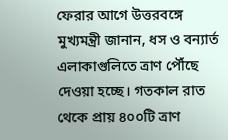ফেরার আগে উত্তরবঙ্গে মুখ্যমন্ত্রী জানান, ধস ও বন্যার্ত এলাকাগুলিতে ত্রাণ পৌঁছে দেওয়া হচ্ছে। গতকাল রাত থেকে প্রায় ৪০০টি ত্রাণ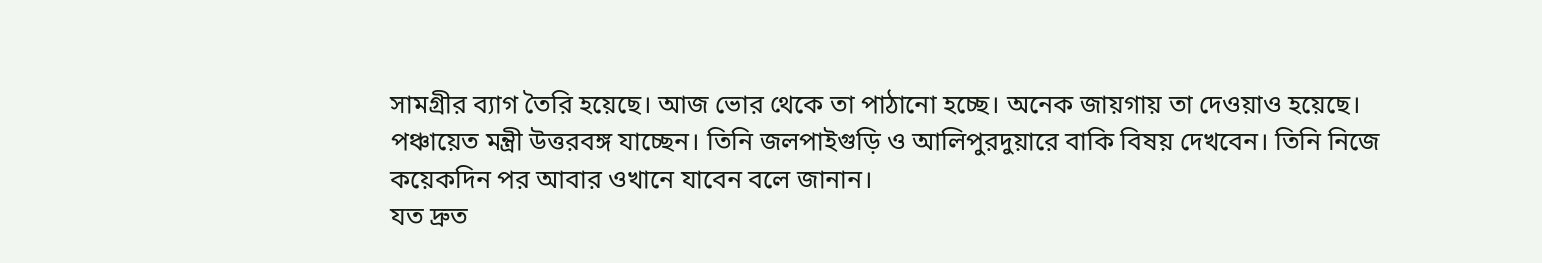সামগ্রীর ব্যাগ তৈরি হয়েছে। আজ ভোর থেকে তা পাঠানো হচ্ছে। অনেক জায়গায় তা দেওয়াও হয়েছে।
পঞ্চায়েত মন্ত্রী উত্তরবঙ্গ যাচ্ছেন। তিনি জলপাইগুড়ি ও আলিপুরদুয়ারে বাকি বিষয় দেখবেন। তিনি নিজে কয়েকদিন পর আবার ওখানে যাবেন বলে জানান।
যত দ্রুত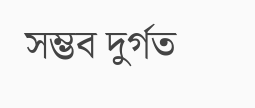সম্ভব দুর্গত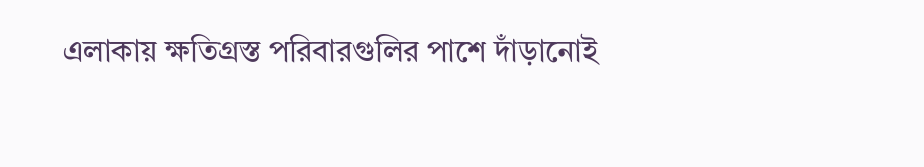এলাকায় ক্ষতিগ্রস্ত পরিবারগুলির পাশে দাঁড়ানোই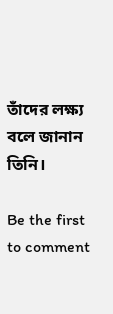তাঁদের লক্ষ্য বলে জানান তিনি।

Be the first to comment